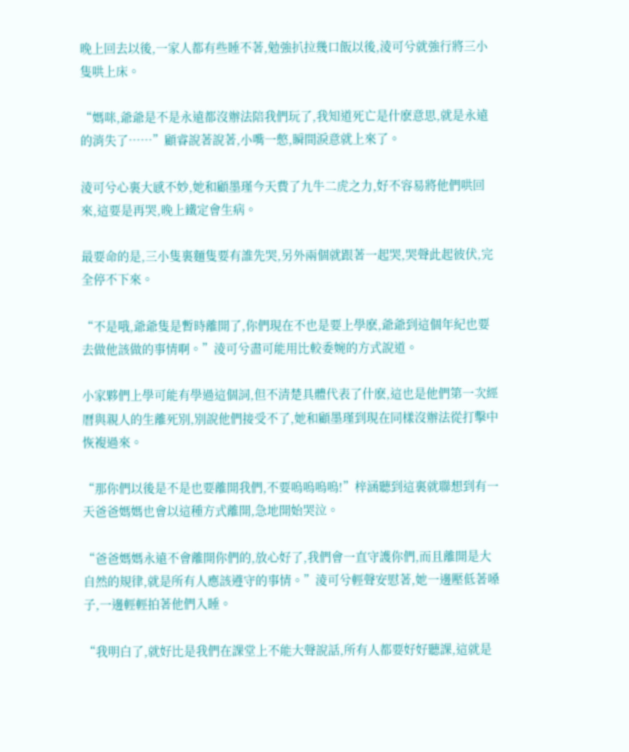晚上回去以後,一家人都有些睡不著,勉強扒拉幾口飯以後,淩可兮就強行將三小隻哄上床。

“媽咪,爺爺是不是永遠都沒辦法陪我們玩了,我知道死亡是什麽意思,就是永遠的消失了……”顧睿說著說著,小嘴一憋,瞬間淚意就上來了。

淩可兮心裏大感不妙,她和顧墨瑾今天費了九牛二虎之力,好不容易將他們哄回來,這要是再哭,晚上鐵定會生病。

最要命的是,三小隻裏麵隻要有誰先哭,另外兩個就跟著一起哭,哭聲此起彼伏,完全停不下來。

“不是哦,爺爺隻是暫時離開了,你們現在不也是要上學麽,爺爺到這個年紀也要去做他該做的事情啊。”淩可兮盡可能用比較委婉的方式說道。

小家夥們上學可能有學過這個詞,但不清楚具體代表了什麽,這也是他們第一次經曆與親人的生離死別,別說他們接受不了,她和顧墨瑾到現在同樣沒辦法從打擊中恢複過來。

“那你們以後是不是也要離開我們,不要嗚嗚嗚嗚!”梓涵聽到這裏就聯想到有一天爸爸媽媽也會以這種方式離開,急地開始哭泣。

“爸爸媽媽永遠不會離開你們的,放心好了,我們會一直守護你們,而且離開是大自然的規律,就是所有人應該遵守的事情。”淩可兮輕聲安慰著,她一邊壓低著嗓子,一邊輕輕拍著他們入睡。

“我明白了,就好比是我們在課堂上不能大聲說話,所有人都要好好聽課,這就是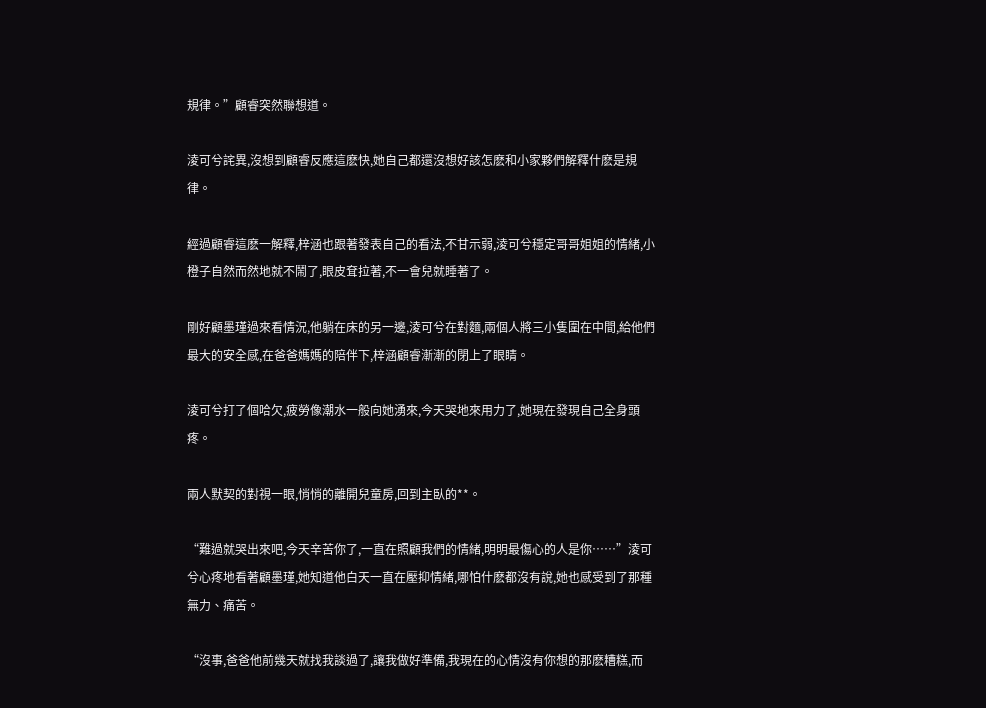規律。”顧睿突然聯想道。

淩可兮詫異,沒想到顧睿反應這麽快,她自己都還沒想好該怎麽和小家夥們解釋什麽是規律。

經過顧睿這麽一解釋,梓涵也跟著發表自己的看法,不甘示弱,淩可兮穩定哥哥姐姐的情緒,小橙子自然而然地就不鬧了,眼皮耷拉著,不一會兒就睡著了。

剛好顧墨瑾過來看情況,他躺在床的另一邊,淩可兮在對麵,兩個人將三小隻圍在中間,給他們最大的安全感,在爸爸媽媽的陪伴下,梓涵顧睿漸漸的閉上了眼睛。

淩可兮打了個哈欠,疲勞像潮水一般向她湧來,今天哭地來用力了,她現在發現自己全身頭疼。

兩人默契的對視一眼,悄悄的離開兒童房,回到主臥的**。

“難過就哭出來吧,今天辛苦你了,一直在照顧我們的情緒,明明最傷心的人是你……”淩可兮心疼地看著顧墨瑾,她知道他白天一直在壓抑情緒,哪怕什麽都沒有說,她也感受到了那種無力、痛苦。

“沒事,爸爸他前幾天就找我談過了,讓我做好準備,我現在的心情沒有你想的那麽糟糕,而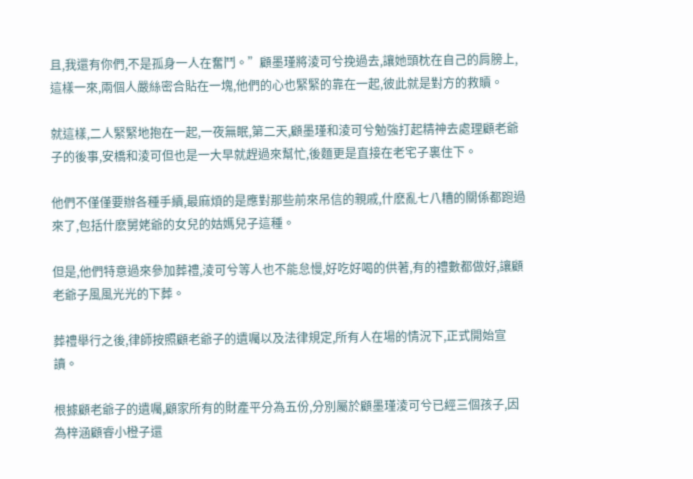且,我還有你們,不是孤身一人在奮鬥。”顧墨瑾將淩可兮挽過去,讓她頭枕在自己的肩膀上,這樣一來,兩個人嚴絲密合貼在一塊,他們的心也緊緊的靠在一起,彼此就是對方的救贖。

就這樣,二人緊緊地抱在一起,一夜無眠,第二天,顧墨瑾和淩可兮勉強打起精神去處理顧老爺子的後事,安橋和淩可但也是一大早就趕過來幫忙,後麵更是直接在老宅子裏住下。

他們不僅僅要辦各種手續,最麻煩的是應對那些前來吊信的親戚,什麽亂七八糟的關係都跑過來了,包括什麽舅姥爺的女兒的姑媽兒子這種。

但是,他們特意過來參加葬禮,淩可兮等人也不能怠慢,好吃好喝的供著,有的禮數都做好,讓顧老爺子風風光光的下葬。

葬禮舉行之後,律師按照顧老爺子的遺囑以及法律規定,所有人在場的情況下,正式開始宣讀。

根據顧老爺子的遺囑,顧家所有的財產平分為五份,分別屬於顧墨瑾淩可兮已經三個孩子,因為梓涵顧睿小橙子還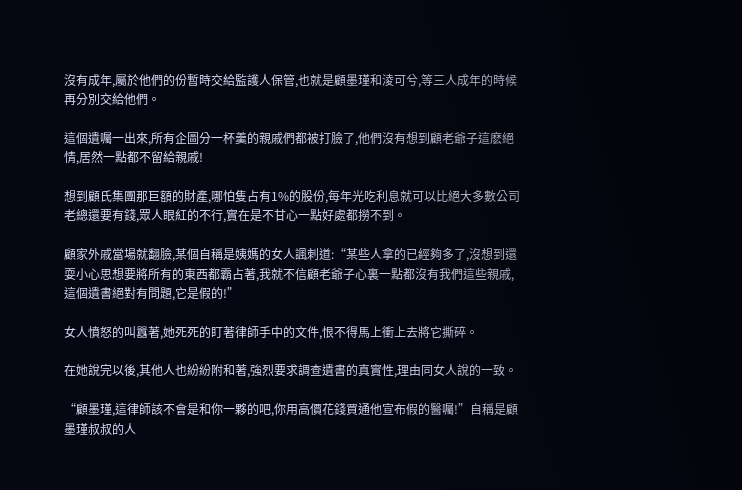沒有成年,屬於他們的份暫時交給監護人保管,也就是顧墨瑾和淩可兮,等三人成年的時候再分別交給他們。

這個遺囑一出來,所有企圖分一杯羹的親戚們都被打臉了,他們沒有想到顧老爺子這麽絕情,居然一點都不留給親戚!

想到顧氏集團那巨額的財產,哪怕隻占有1%的股份,每年光吃利息就可以比絕大多數公司老總還要有錢,眾人眼紅的不行,實在是不甘心一點好處都撈不到。

顧家外戚當場就翻臉,某個自稱是姨媽的女人諷刺道:“某些人拿的已經夠多了,沒想到還耍小心思想要將所有的東西都霸占著,我就不信顧老爺子心裏一點都沒有我們這些親戚,這個遺書絕對有問題,它是假的!”

女人憤怒的叫囂著,她死死的盯著律師手中的文件,恨不得馬上衝上去將它撕碎。

在她說完以後,其他人也紛紛附和著,強烈要求調查遺書的真實性,理由同女人說的一致。

“顧墨瑾,這律師該不會是和你一夥的吧,你用高價花錢買通他宣布假的醫囑!”自稱是顧墨瑾叔叔的人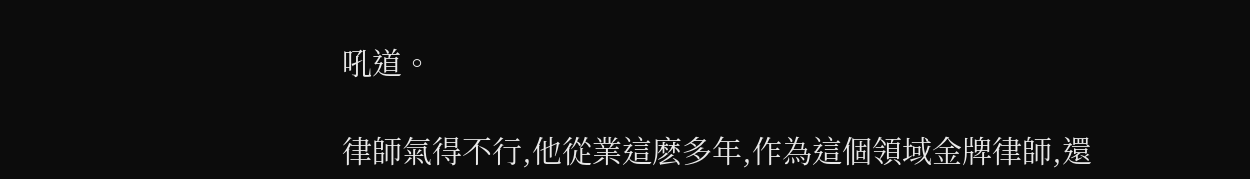吼道。

律師氣得不行,他從業這麽多年,作為這個領域金牌律師,還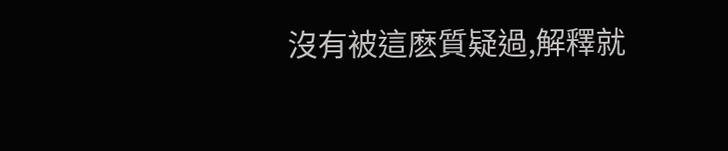沒有被這麽質疑過,解釋就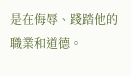是在侮辱、踐踏他的職業和道德。